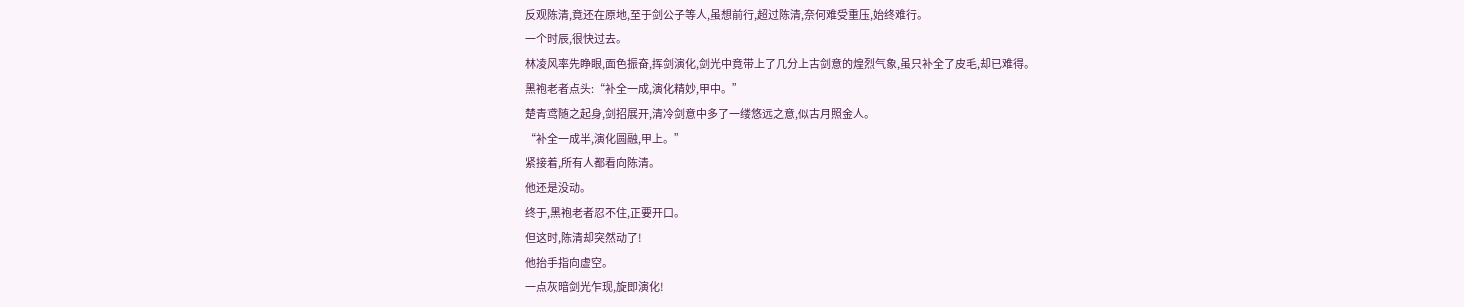反观陈清,竟还在原地,至于剑公子等人,虽想前行,超过陈清,奈何难受重压,始终难行。
一个时辰,很快过去。
林凌风率先睁眼,面色振奋,挥剑演化,剑光中竟带上了几分上古剑意的煌烈气象,虽只补全了皮毛,却已难得。
黑袍老者点头:“补全一成,演化精妙,甲中。”
楚青鸢随之起身,剑招展开,清冷剑意中多了一缕悠远之意,似古月照金人。
“补全一成半,演化圆融,甲上。”
紧接着,所有人都看向陈清。
他还是没动。
终于,黑袍老者忍不住,正要开口。
但这时,陈清却突然动了!
他抬手指向虚空。
一点灰暗剑光乍现,旋即演化!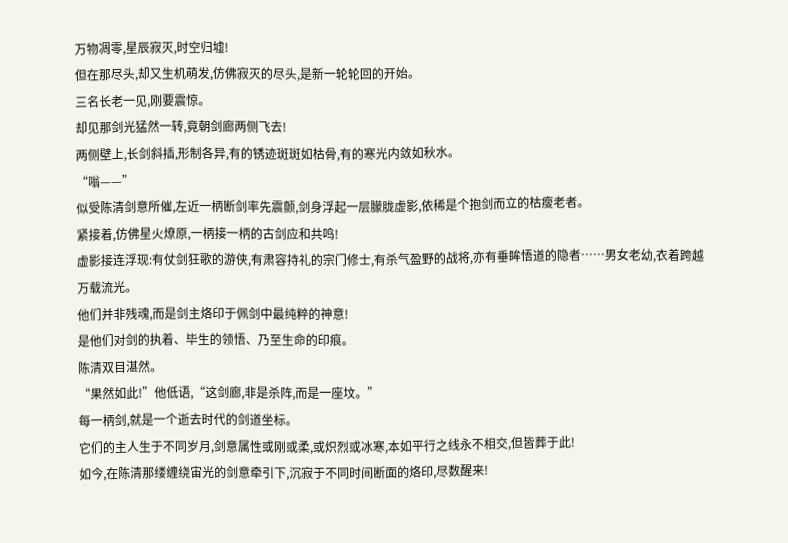万物凋零,星辰寂灭,时空归墟!
但在那尽头,却又生机萌发,仿佛寂灭的尽头,是新一轮轮回的开始。
三名长老一见,刚要震惊。
却见那剑光猛然一转,竟朝剑廊两侧飞去!
两侧壁上,长剑斜插,形制各异,有的锈迹斑斑如枯骨,有的寒光内敛如秋水。
“嗡——”
似受陈清剑意所催,左近一柄断剑率先震颤,剑身浮起一层朦胧虚影,依稀是个抱剑而立的枯瘦老者。
紧接着,仿佛星火燎原,一柄接一柄的古剑应和共鸣!
虚影接连浮现:有仗剑狂歌的游侠,有肃容持礼的宗门修士,有杀气盈野的战将,亦有垂眸悟道的隐者……男女老幼,衣着跨越万载流光。
他们并非残魂,而是剑主烙印于佩剑中最纯粹的神意!
是他们对剑的执着、毕生的领悟、乃至生命的印痕。
陈清双目湛然。
“果然如此!”他低语,“这剑廊,非是杀阵,而是一座坟。”
每一柄剑,就是一个逝去时代的剑道坐标。
它们的主人生于不同岁月,剑意属性或刚或柔,或炽烈或冰寒,本如平行之线永不相交,但皆葬于此!
如今,在陈清那缕缠绕宙光的剑意牵引下,沉寂于不同时间断面的烙印,尽数醒来!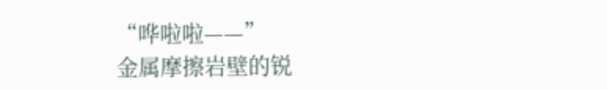“哗啦啦——”
金属摩擦岩壁的锐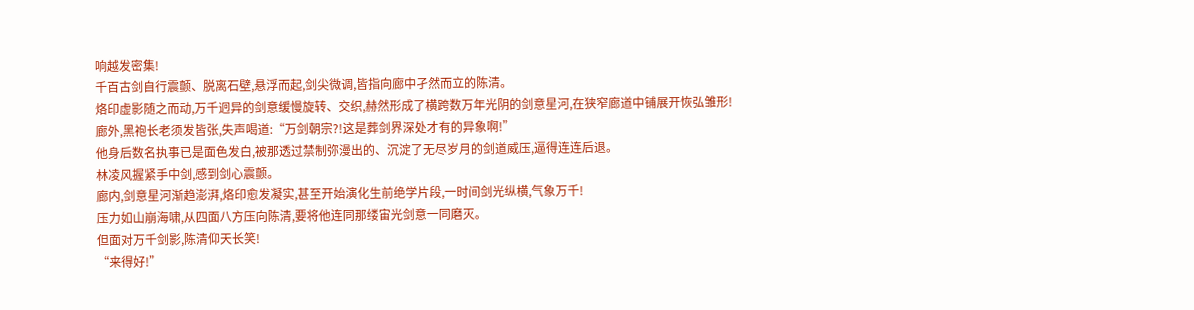响越发密集!
千百古剑自行震颤、脱离石壁,悬浮而起,剑尖微调,皆指向廊中孑然而立的陈清。
烙印虚影随之而动,万千迥异的剑意缓慢旋转、交织,赫然形成了横跨数万年光阴的剑意星河,在狭窄廊道中铺展开恢弘雏形!
廊外,黑袍长老须发皆张,失声喝道:“万剑朝宗?!这是葬剑界深处才有的异象啊!”
他身后数名执事已是面色发白,被那透过禁制弥漫出的、沉淀了无尽岁月的剑道威压,逼得连连后退。
林凌风握紧手中剑,感到剑心震颤。
廊内,剑意星河渐趋澎湃,烙印愈发凝实,甚至开始演化生前绝学片段,一时间剑光纵横,气象万千!
压力如山崩海啸,从四面八方压向陈清,要将他连同那缕宙光剑意一同磨灭。
但面对万千剑影,陈清仰天长笑!
“来得好!”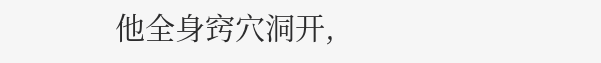他全身窍穴洞开,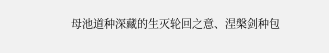母池道种深藏的生灭轮回之意、涅槃剑种包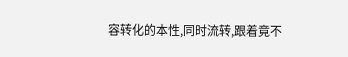容转化的本性,同时流转,跟着竟不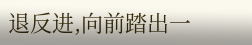退反进,向前踏出一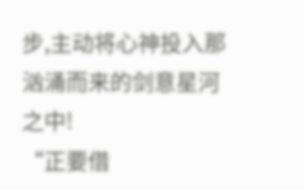步,主动将心神投入那汹涌而来的剑意星河之中!
“正要借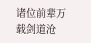诸位前辈万载剑道沧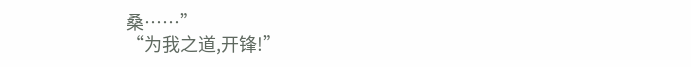桑……”
“为我之道,开锋!”